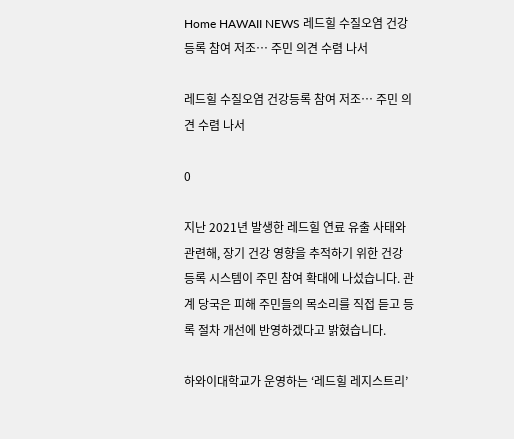Home HAWAII NEWS 레드힐 수질오염 건강등록 참여 저조… 주민 의견 수렴 나서

레드힐 수질오염 건강등록 참여 저조… 주민 의견 수렴 나서

0

지난 2021년 발생한 레드힐 연료 유출 사태와 관련해, 장기 건강 영향을 추적하기 위한 건강 등록 시스템이 주민 참여 확대에 나섰습니다. 관계 당국은 피해 주민들의 목소리를 직접 듣고 등록 절차 개선에 반영하겠다고 밝혔습니다.

하와이대학교가 운영하는 ‘레드힐 레지스트리’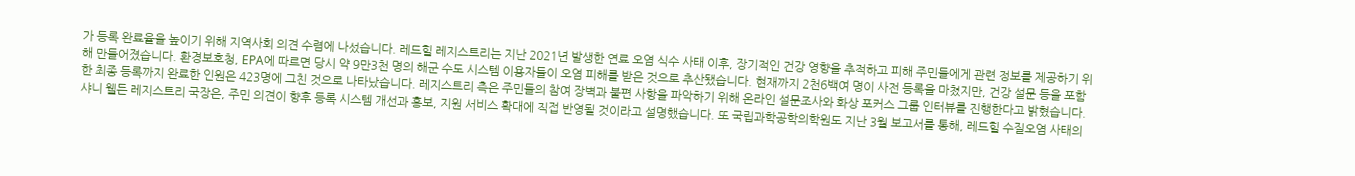가 등록 완료율을 높이기 위해 지역사회 의견 수렴에 나섰습니다. 레드힐 레지스트리는 지난 2021년 발생한 연료 오염 식수 사태 이후, 장기적인 건강 영향을 추적하고 피해 주민들에게 관련 정보를 제공하기 위해 만들어졌습니다. 환경보호청, EPA에 따르면 당시 약 9만3천 명의 해군 수도 시스템 이용자들이 오염 피해를 받은 것으로 추산됐습니다. 현재까지 2천6백여 명이 사전 등록을 마쳤지만, 건강 설문 등을 포함한 최종 등록까지 완료한 인원은 423명에 그친 것으로 나타났습니다. 레지스트리 측은 주민들의 참여 장벽과 불편 사항을 파악하기 위해 온라인 설문조사와 화상 포커스 그룹 인터뷰를 진행한다고 밝혔습니다. 샤니 웰든 레지스트리 국장은, 주민 의견이 향후 등록 시스템 개선과 홍보, 지원 서비스 확대에 직접 반영될 것이라고 설명했습니다. 또 국립과학공학의학원도 지난 3월 보고서를 통해, 레드힐 수질오염 사태의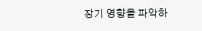장기 영향을 파악하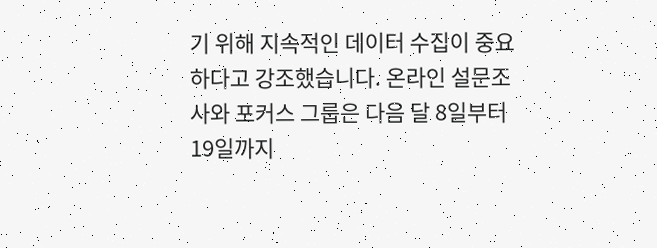기 위해 지속적인 데이터 수집이 중요하다고 강조했습니다. 온라인 설문조사와 포커스 그룹은 다음 달 8일부터 19일까지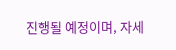진행될 예정이며, 자세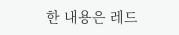한 내용은 레드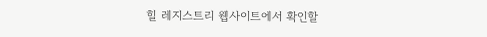힐 레지스트리 웹사이트에서 확인할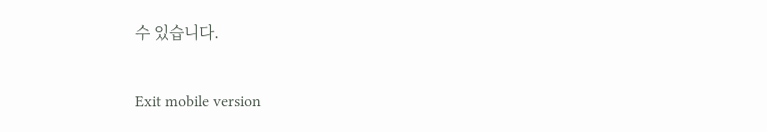수 있습니다.

Exit mobile version